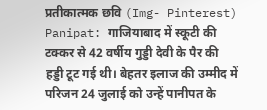प्रतीकात्मक छवि (Img- Pinterest)
Panipat: गाजियाबाद में स्कूटी की टक्कर से 42 वर्षीय गुड्डी देवी के पैर की हड्डी टूट गई थी। बेहतर इलाज की उम्मीद में परिजन 24 जुलाई को उन्हें पानीपत के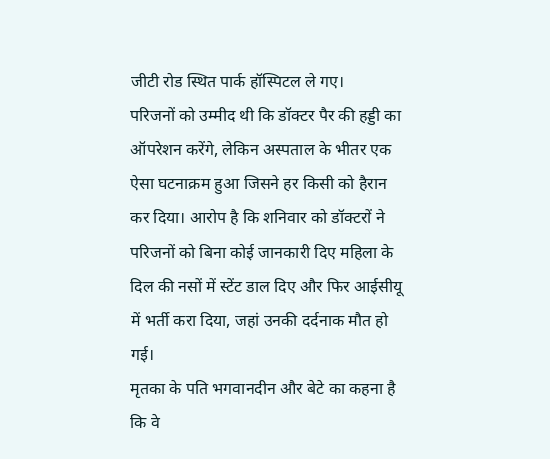जीटी रोड स्थित पार्क हॉस्पिटल ले गए।
परिजनों को उम्मीद थी कि डॉक्टर पैर की हड्डी का ऑपरेशन करेंगे, लेकिन अस्पताल के भीतर एक ऐसा घटनाक्रम हुआ जिसने हर किसी को हैरान कर दिया। आरोप है कि शनिवार को डॉक्टरों ने परिजनों को बिना कोई जानकारी दिए महिला के दिल की नसों में स्टेंट डाल दिए और फिर आईसीयू में भर्ती करा दिया, जहां उनकी दर्दनाक मौत हो गई।
मृतका के पति भगवानदीन और बेटे का कहना है कि वे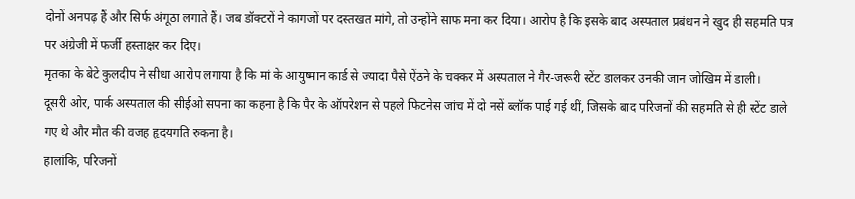दोनों अनपढ़ हैं और सिर्फ अंगूठा लगाते हैं। जब डॉक्टरों ने कागजों पर दस्तखत मांगे, तो उन्होंने साफ मना कर दिया। आरोप है कि इसके बाद अस्पताल प्रबंधन ने खुद ही सहमति पत्र पर अंग्रेजी में फर्जी हस्ताक्षर कर दिए।
मृतका के बेटे कुलदीप ने सीधा आरोप लगाया है कि मां के आयुष्मान कार्ड से ज्यादा पैसे ऐंठने के चक्कर में अस्पताल ने गैर-जरूरी स्टेंट डालकर उनकी जान जोखिम में डाली।
दूसरी ओर, पार्क अस्पताल की सीईओ सपना का कहना है कि पैर के ऑपरेशन से पहले फिटनेस जांच में दो नसें ब्लॉक पाई गई थीं, जिसके बाद परिजनों की सहमति से ही स्टेंट डाले गए थे और मौत की वजह हृदयगति रुकना है।
हालांकि, परिजनों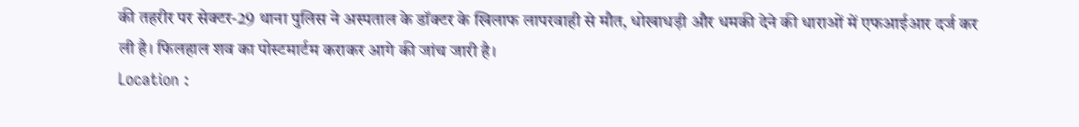की तहरीर पर सेक्टर-29 थाना पुलिस ने अस्पताल के डॉक्टर के खिलाफ लापरवाही से मौत, धोखाधड़ी और धमकी देने की धाराओं में एफआईआर दर्ज कर ली है। फिलहाल शव का पोस्टमार्टम कराकर आगे की जांच जारी है।
Location :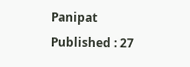Panipat
Published : 27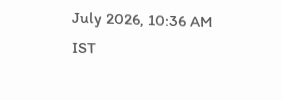July 2026, 10:36 AM IST